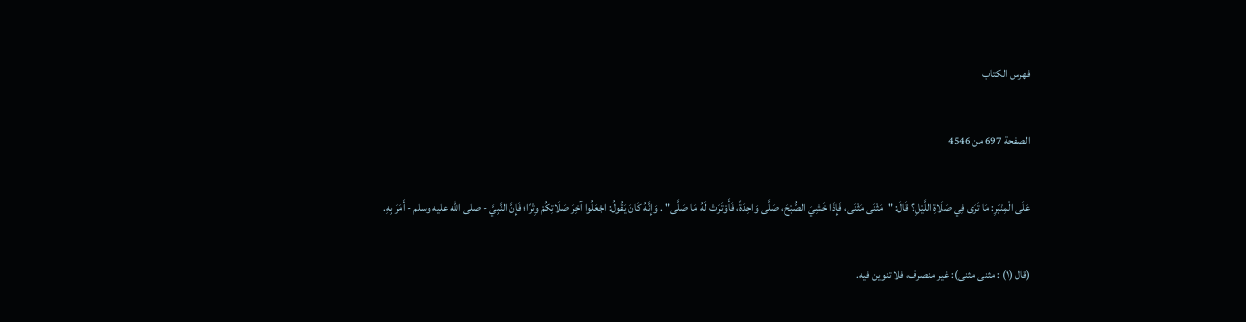فهرس الكتاب

الصفحة 697 من 4546

عَلَى الْمِنْبَرِ: مَا تَرَى فِي صَلَاةِ اللَّيْلِ؟ قَالَ: "مَثْنَى مَثْنَى، فَإِذَا خَشِيَ الصُّبْحَ، صَلَّى وَاحِدَةً، فَأَوْتَرَتْ لَهُ مَا صَلَّى" . وَإِنَّهُ كَانَ يَقُولُ: اجْعَلُوا آخِرَ صَلَاتِكُمْ وِتْرًا؛ فَإِنَّ النَّبِيَّ - صلى الله عليه وسلم - أَمَرَ بِهِ.

(قال (١) : مثنى مثنى): غير منصرف، فلا تنوين فيه.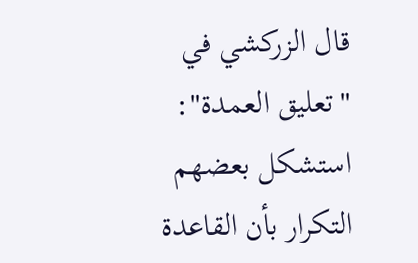قال الزركشي في "تعليق العمدة": استشكل بعضهم التكرار بأن القاعدة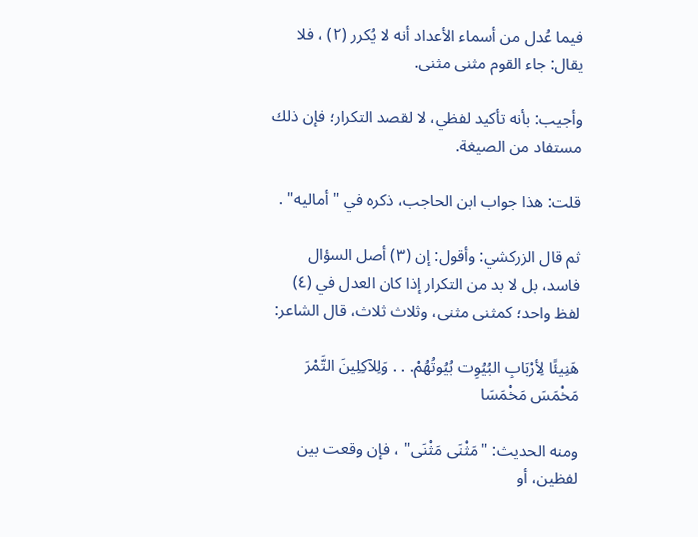فيما عُدل من أسماء الأعداد أنه لا يُكرر (٢) ، فلا يقال: جاء القوم مثنى مثنى.

وأجيب: بأنه تأكيد لفظي، لا لقصد التكرار؛ فإن ذلك مستفاد من الصيغة.

قلت: هذا جواب ابن الحاجب، ذكره في "أماليه" .

ثم قال الزركشي: وأقول: إن (٣) أصل السؤال فاسد، بل لا بد من التكرار إذا كان العدل في (٤) لفظ واحد؛ كمثنى مثنى، وثلاث ثلاث، قال الشاعر:

هَنِيئًا لِأرْبَابِ البُيُوِت بُيُوتُهُمْ. . . وَلِلآكِلِينَ التَّمْرَ مَخْمَسَ مَخْمَسَا

ومنه الحديث: "مَثْنَى مَثْنَى" ، فإن وقعت بين لفظين، أو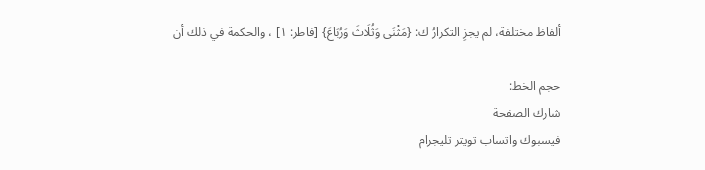ألفاظ مختلفة، لم يجزِ التكرارُ ك: {مَثْنَى وَثُلَاثَ وَرُبَاعَ} [فاطر: ١] ، والحكمة في ذلك أن

حجم الخط:
شارك الصفحة
فيسبوك واتساب تويتر تليجرام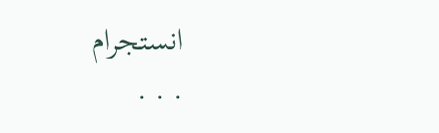انستجرام
. . .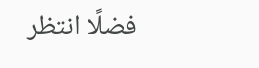فضلًا انتظر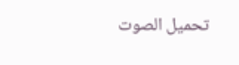تحميل الصوت